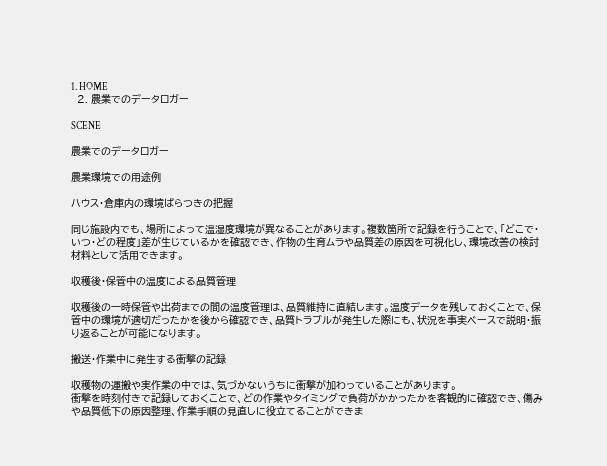1. HOME
  2. 農業でのデータロガー

SCENE

農業でのデータロガー

農業環境での用途例

ハウス・倉庫内の環境ばらつきの把握

同じ施設内でも、場所によって温湿度環境が異なることがあります。複数箇所で記録を行うことで、「どこで・いつ・どの程度」差が生じているかを確認でき、作物の生育ムラや品質差の原因を可視化し、環境改善の検討材料として活用できます。

収穫後・保管中の温度による品質管理

収穫後の一時保管や出荷までの間の温度管理は、品質維持に直結します。温度データを残しておくことで、保管中の環境が適切だったかを後から確認でき、品質トラブルが発生した際にも、状況を事実ベースで説明・振り返ることが可能になります。

搬送・作業中に発生する衝撃の記録

収穫物の運搬や実作業の中では、気づかないうちに衝撃が加わっていることがあります。
衝撃を時刻付きで記録しておくことで、どの作業やタイミングで負荷がかかったかを客観的に確認でき、傷みや品質低下の原因整理、作業手順の見直しに役立てることができま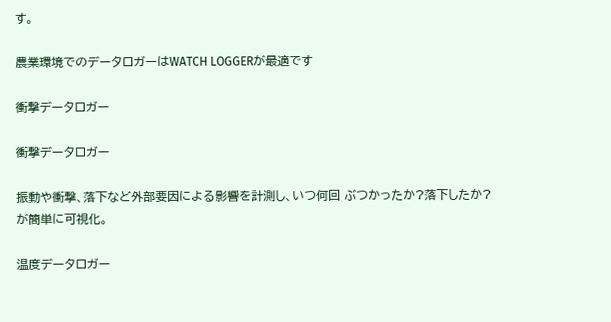す。

農業環境でのデータロガーはWATCH LOGGERが最適です

衝撃データロガー

衝撃データロガー

振動や衝撃、落下など外部要因による影響を計測し、いつ何回 ぶつかったか?落下したか?が簡単に可視化。

温度データロガー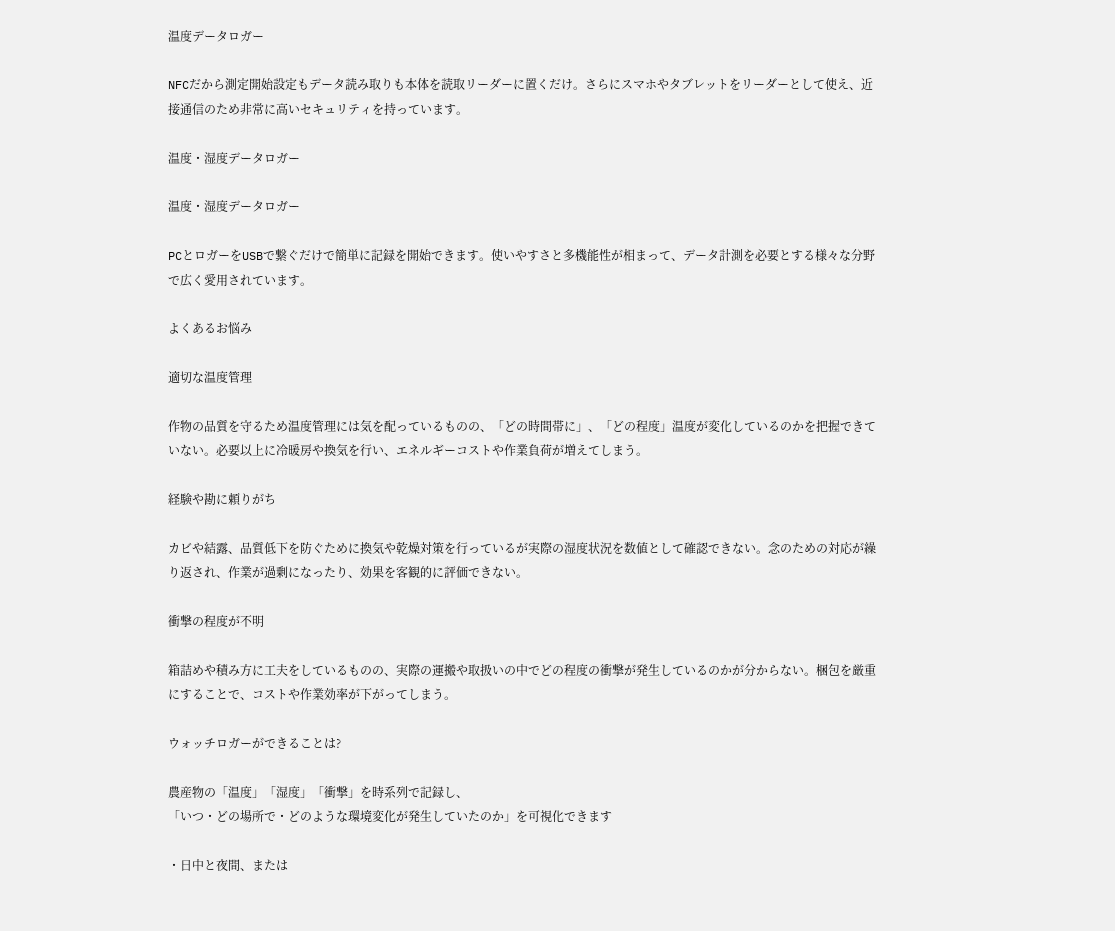温度データロガー

NFCだから測定開始設定もデータ読み取りも本体を読取リーダーに置くだけ。さらにスマホやタブレットをリーダーとして使え、近接通信のため非常に高いセキュリティを持っています。

温度・湿度データロガー

温度・湿度データロガー

PCとロガーをUSBで繋ぐだけで簡単に記録を開始できます。使いやすさと多機能性が相まって、データ計測を必要とする様々な分野で広く愛用されています。

よくあるお悩み

適切な温度管理

作物の品質を守るため温度管理には気を配っているものの、「どの時間帯に」、「どの程度」温度が変化しているのかを把握できていない。必要以上に冷暖房や換気を行い、エネルギーコストや作業負荷が増えてしまう。

経験や勘に頼りがち

カビや結露、品質低下を防ぐために換気や乾燥対策を行っているが実際の湿度状況を数値として確認できない。念のための対応が繰り返され、作業が過剰になったり、効果を客観的に評価できない。

衝撃の程度が不明

箱詰めや積み方に工夫をしているものの、実際の運搬や取扱いの中でどの程度の衝撃が発生しているのかが分からない。梱包を厳重にすることで、コストや作業効率が下がってしまう。

ウォッチロガーができることは?

農産物の「温度」「湿度」「衝撃」を時系列で記録し、
「いつ・どの場所で・どのような環境変化が発生していたのか」を可視化できます

・日中と夜間、または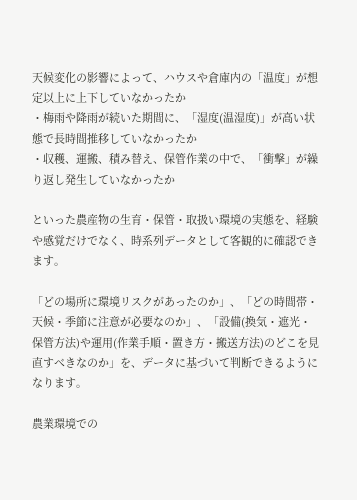天候変化の影響によって、ハウスや倉庫内の「温度」が想定以上に上下していなかったか
・梅雨や降雨が続いた期間に、「湿度(温湿度)」が高い状態で長時間推移していなかったか
・収穫、運搬、積み替え、保管作業の中で、「衝撃」が繰り返し発生していなかったか

といった農産物の生育・保管・取扱い環境の実態を、経験や感覚だけでなく、時系列データとして客観的に確認できます。

「どの場所に環境リスクがあったのか」、「どの時間帯・天候・季節に注意が必要なのか」、「設備(換気・遮光・保管方法)や運用(作業手順・置き方・搬送方法)のどこを見直すべきなのか」を、データに基づいて判断できるようになります。

農業環境での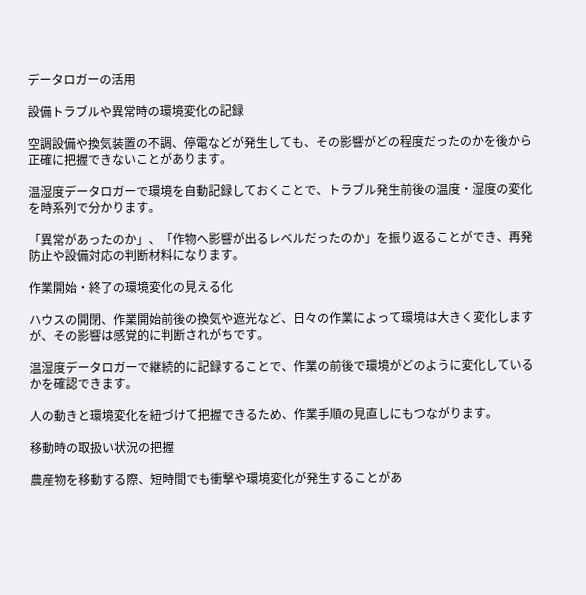データロガーの活用

設備トラブルや異常時の環境変化の記録

空調設備や換気装置の不調、停電などが発生しても、その影響がどの程度だったのかを後から正確に把握できないことがあります。

温湿度データロガーで環境を自動記録しておくことで、トラブル発生前後の温度・湿度の変化を時系列で分かります。

「異常があったのか」、「作物へ影響が出るレベルだったのか」を振り返ることができ、再発防止や設備対応の判断材料になります。

作業開始・終了の環境変化の見える化

ハウスの開閉、作業開始前後の換気や遮光など、日々の作業によって環境は大きく変化しますが、その影響は感覚的に判断されがちです。

温湿度データロガーで継続的に記録することで、作業の前後で環境がどのように変化しているかを確認できます。

人の動きと環境変化を紐づけて把握できるため、作業手順の見直しにもつながります。

移動時の取扱い状況の把握

農産物を移動する際、短時間でも衝撃や環境変化が発生することがあ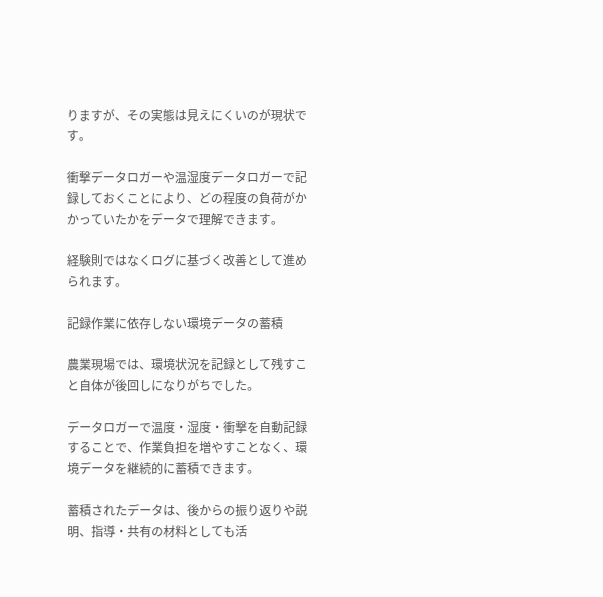りますが、その実態は見えにくいのが現状です。

衝撃データロガーや温湿度データロガーで記録しておくことにより、どの程度の負荷がかかっていたかをデータで理解できます。

経験則ではなくログに基づく改善として進められます。

記録作業に依存しない環境データの蓄積

農業現場では、環境状況を記録として残すこと自体が後回しになりがちでした。

データロガーで温度・湿度・衝撃を自動記録することで、作業負担を増やすことなく、環境データを継続的に蓄積できます。

蓄積されたデータは、後からの振り返りや説明、指導・共有の材料としても活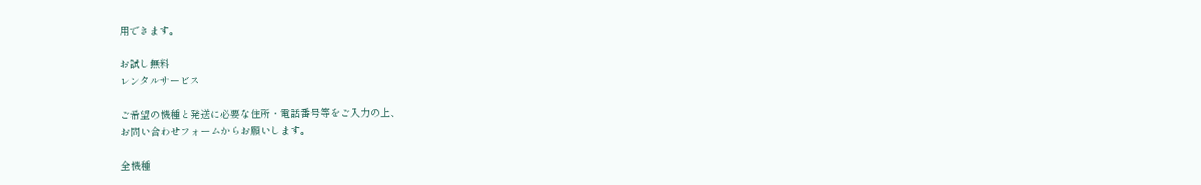用できます。

お試し無料
レンタルサービス

ご希望の機種と発送に必要な住所・電話番号等をご入力の上、
お問い合わせフォームからお願いします。

全機種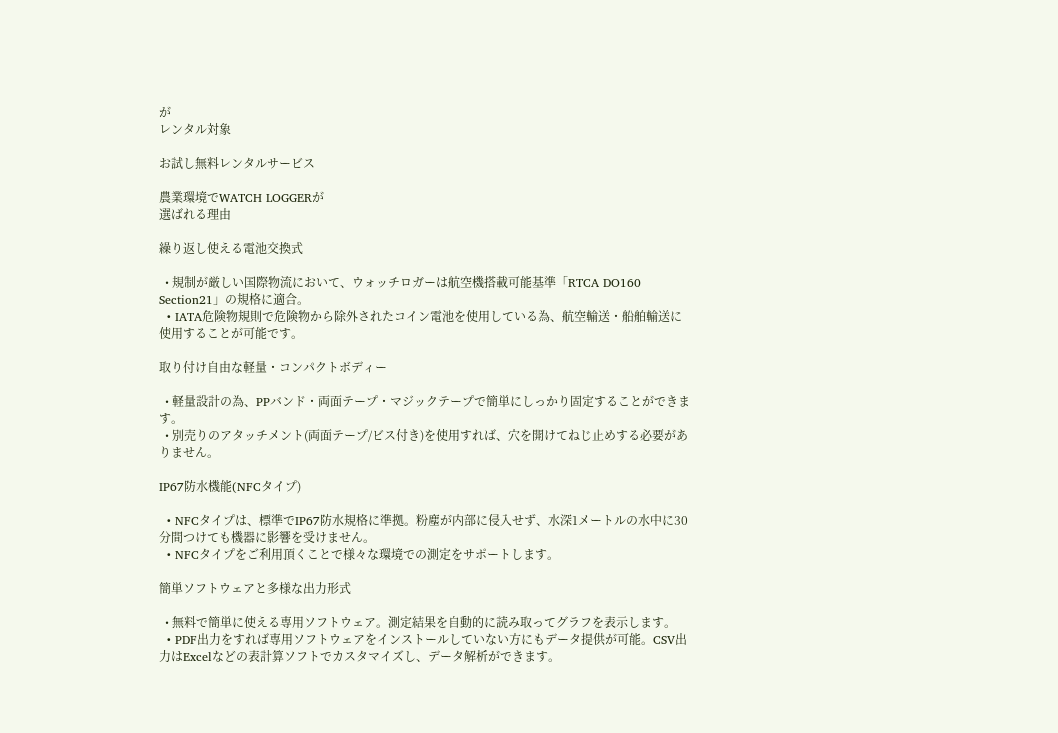が
レンタル対象

お試し無料レンタルサービス

農業環境でWATCH LOGGERが
選ばれる理由

繰り返し使える電池交換式

  • 規制が厳しい国際物流において、ウォッチロガーは航空機搭載可能基準「RTCA DO160 Section21」の規格に適合。
  • IATA危険物規則で危険物から除外されたコイン電池を使用している為、航空輸送・船舶輸送に使用することが可能です。

取り付け自由な軽量・コンパクトボディー

  • 軽量設計の為、PPバンド・両面テープ・マジックテープで簡単にしっかり固定することができます。
  • 別売りのアタッチメント(両面テープ/ビス付き)を使用すれば、穴を開けてねじ止めする必要がありません。

IP67防水機能(NFCタイプ)

  • NFCタイプは、標準でIP67防水規格に準拠。粉塵が内部に侵入せず、水深1メートルの水中に30分間つけても機器に影響を受けません。
  • NFCタイプをご利用頂くことで様々な環境での測定をサポートします。

簡単ソフトウェアと多様な出力形式

  • 無料で簡単に使える専用ソフトウェア。測定結果を自動的に読み取ってグラフを表示します。
  • PDF出力をすれば専用ソフトウェアをインストールしていない方にもデータ提供が可能。CSV出力はExcelなどの表計算ソフトでカスタマイズし、データ解析ができます。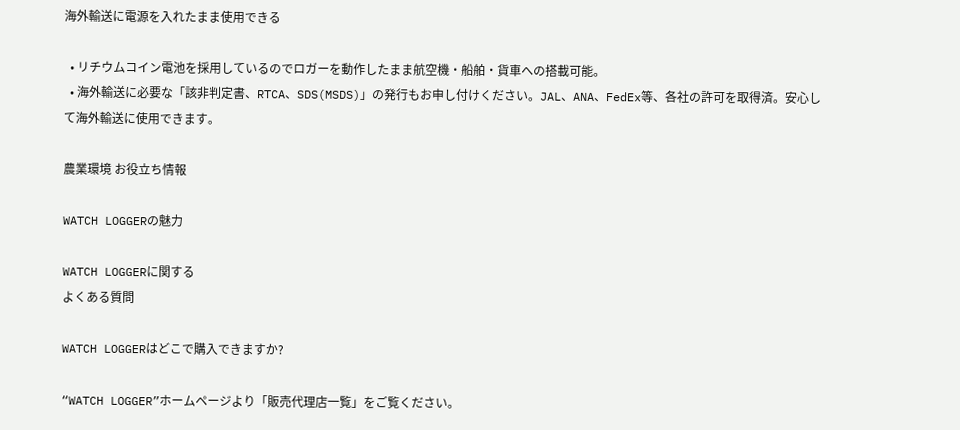海外輸送に電源を入れたまま使用できる

  • リチウムコイン電池を採用しているのでロガーを動作したまま航空機・船舶・貨車への搭載可能。
  • 海外輸送に必要な「該非判定書、RTCA、SDS(MSDS)」の発行もお申し付けください。JAL、ANA、FedEx等、各社の許可を取得済。安心して海外輸送に使用できます。

農業環境 お役立ち情報

WATCH LOGGERの魅力

WATCH LOGGERに関する
よくある質問

WATCH LOGGERはどこで購入できますか?

“WATCH LOGGER”ホームページより「販売代理店一覧」をご覧ください。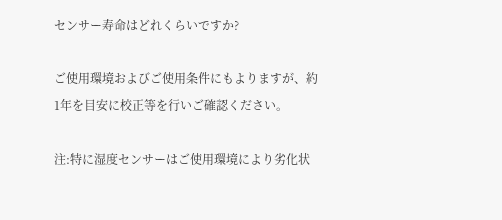センサー寿命はどれくらいですか?

ご使用環境およびご使用条件にもよりますが、約1年を目安に校正等を行いご確認ください。

注:特に湿度センサーはご使用環境により劣化状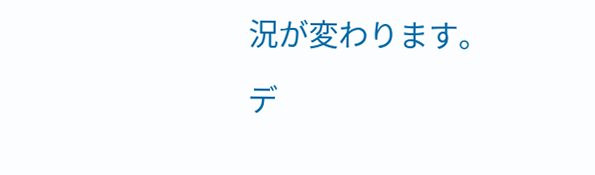況が変わります。

デ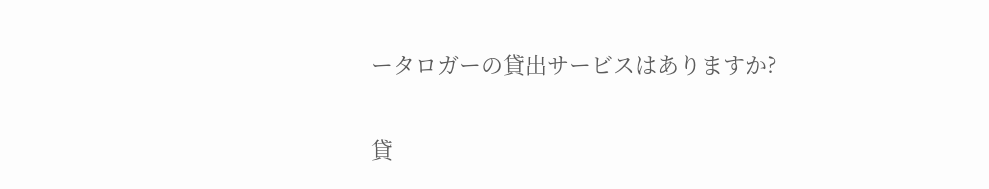ータロガーの貸出サービスはありますか?

貸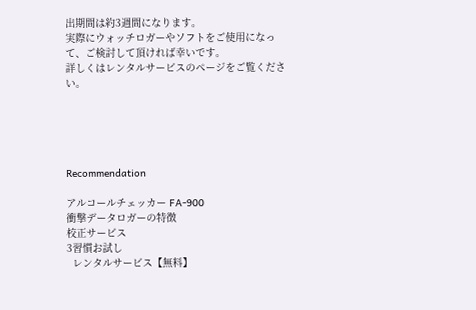出期間は約3週間になります。
実際にウォッチロガーやソフトをご使用になって、ご検討して頂ければ幸いです。
詳しくはレンタルサービスのページをご覧ください。





Recommendation

アルコールチェッカー FA-900
衝撃データロガーの特徴
校正サービス
3習慣お試し
  レンタルサービス【無料】